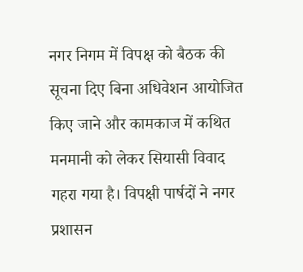नगर निगम में विपक्ष को बैठक की सूचना दिए बिना अधिवेशन आयोजित किए जाने और कामकाज में कथित मनमानी को लेकर सियासी विवाद गहरा गया है। विपक्षी पार्षदों ने नगर प्रशासन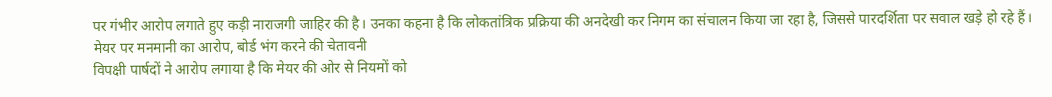पर गंभीर आरोप लगाते हुए कड़ी नाराजगी जाहिर की है। उनका कहना है कि लोकतांत्रिक प्रक्रिया की अनदेखी कर निगम का संचालन किया जा रहा है, जिससे पारदर्शिता पर सवाल खड़े हो रहे हैं।
मेयर पर मनमानी का आरोप, बोर्ड भंग करने की चेतावनी
विपक्षी पार्षदों ने आरोप लगाया है कि मेयर की ओर से नियमों को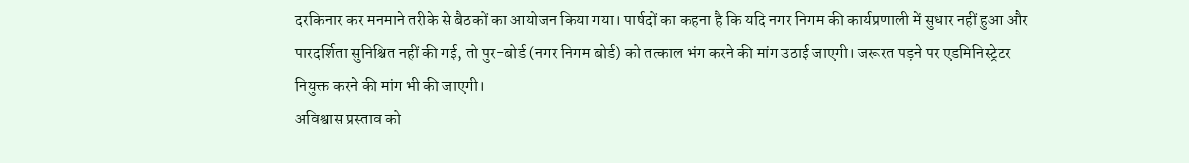दरकिनार कर मनमाने तरीके से बैठकों का आयोजन किया गया। पार्षदों का कहना है कि यदि नगर निगम की कार्यप्रणाली में सुधार नहीं हुआ और पारदर्शिता सुनिश्चित नहीं की गई, तो पुर-बोर्ड (नगर निगम बोर्ड) को तत्काल भंग करने की मांग उठाई जाएगी। जरूरत पड़ने पर एडमिनिस्ट्रेटर नियुक्त करने की मांग भी की जाएगी।
अविश्वास प्रस्ताव को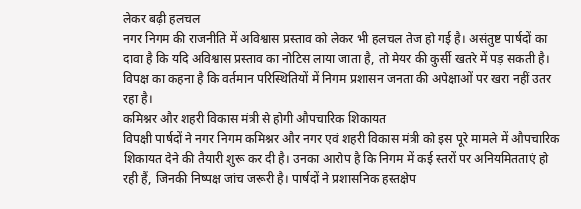लेकर बढ़ी हलचल
नगर निगम की राजनीति में अविश्वास प्रस्ताव को लेकर भी हलचल तेज हो गई है। असंतुष्ट पार्षदों का दावा है कि यदि अविश्वास प्रस्ताव का नोटिस लाया जाता है, तो मेयर की कुर्सी खतरे में पड़ सकती है। विपक्ष का कहना है कि वर्तमान परिस्थितियों में निगम प्रशासन जनता की अपेक्षाओं पर खरा नहीं उतर रहा है।
कमिश्नर और शहरी विकास मंत्री से होगी औपचारिक शिकायत
विपक्षी पार्षदों ने नगर निगम कमिश्नर और नगर एवं शहरी विकास मंत्री को इस पूरे मामले में औपचारिक शिकायत देने की तैयारी शुरू कर दी है। उनका आरोप है कि निगम में कई स्तरों पर अनियमितताएं हो रही हैं, जिनकी निष्पक्ष जांच जरूरी है। पार्षदों ने प्रशासनिक हस्तक्षेप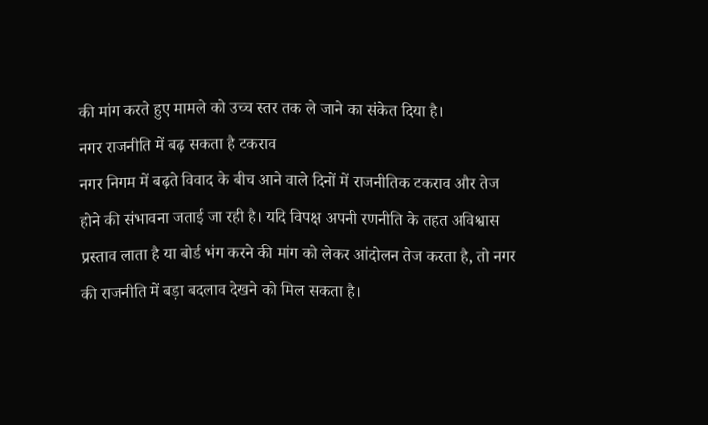की मांग करते हुए मामले को उच्च स्तर तक ले जाने का संकेत दिया है।
नगर राजनीति में बढ़ सकता है टकराव
नगर निगम में बढ़ते विवाद के बीच आने वाले दिनों में राजनीतिक टकराव और तेज होने की संभावना जताई जा रही है। यदि विपक्ष अपनी रणनीति के तहत अविश्वास प्रस्ताव लाता है या बोर्ड भंग करने की मांग को लेकर आंदोलन तेज करता है, तो नगर की राजनीति में बड़ा बदलाव देखने को मिल सकता है।